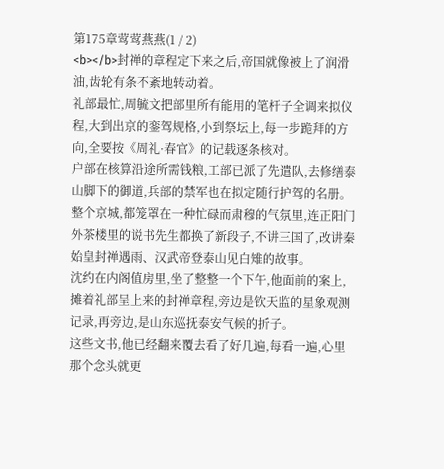第175章莺莺燕燕(1 / 2)
<b></b>封禅的章程定下来之后,帝国就像被上了润滑油,齿轮有条不紊地转动着。
礼部最忙,周毓文把部里所有能用的笔杆子全调来拟仪程,大到出京的銮驾规格,小到祭坛上,每一步跪拜的方向,全要按《周礼·春官》的记载逐条核对。
户部在核算沿途所需钱粮,工部已派了先遣队,去修缮泰山脚下的御道,兵部的禁军也在拟定随行护驾的名册。
整个京城,都笼罩在一种忙碌而肃穆的气氛里,连正阳门外茶楼里的说书先生都换了新段子,不讲三国了,改讲秦始皇封禅遇雨、汉武帝登泰山见白雉的故事。
沈约在内阁值房里,坐了整整一个下午,他面前的案上,摊着礼部呈上来的封禅章程,旁边是钦天监的星象观测记录,再旁边,是山东巡抚泰安气候的折子。
这些文书,他已经翻来覆去看了好几遍,每看一遍,心里那个念头就更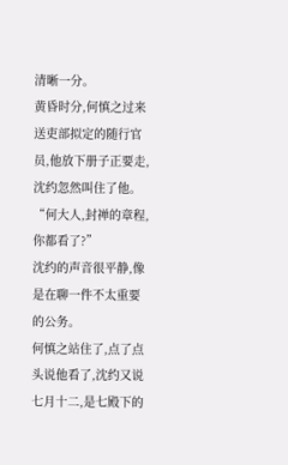清晰一分。
黄昏时分,何慎之过来送吏部拟定的随行官员,他放下册子正要走,沈约忽然叫住了他。
“何大人,封禅的章程,你都看了?”
沈约的声音很平静,像是在聊一件不太重要的公务。
何慎之站住了,点了点头说他看了,沈约又说七月十二,是七殿下的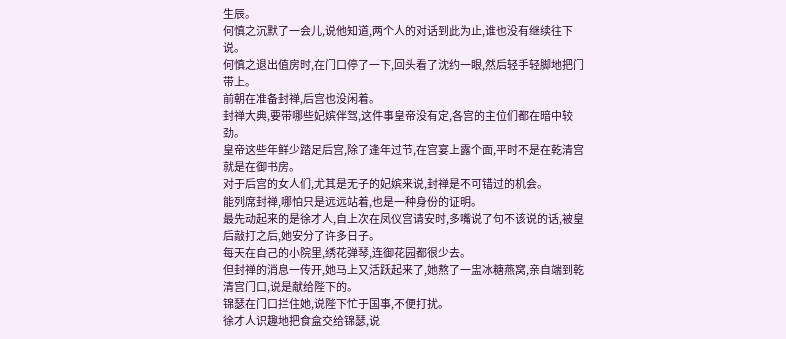生辰。
何慎之沉默了一会儿,说他知道,两个人的对话到此为止,谁也没有继续往下说。
何慎之退出值房时,在门口停了一下,回头看了沈约一眼,然后轻手轻脚地把门带上。
前朝在准备封禅,后宫也没闲着。
封禅大典,要带哪些妃嫔伴驾,这件事皇帝没有定,各宫的主位们都在暗中较劲。
皇帝这些年鲜少踏足后宫,除了逢年过节,在宫宴上露个面,平时不是在乾清宫就是在御书房。
对于后宫的女人们,尤其是无子的妃嫔来说,封禅是不可错过的机会。
能列席封禅,哪怕只是远远站着,也是一种身份的证明。
最先动起来的是徐才人,自上次在凤仪宫请安时,多嘴说了句不该说的话,被皇后敲打之后,她安分了许多日子。
每天在自己的小院里,绣花弹琴,连御花园都很少去。
但封禅的消息一传开,她马上又活跃起来了,她熬了一盅冰糖燕窝,亲自端到乾清宫门口,说是献给陛下的。
锦瑟在门口拦住她,说陛下忙于国事,不便打扰。
徐才人识趣地把食盒交给锦瑟,说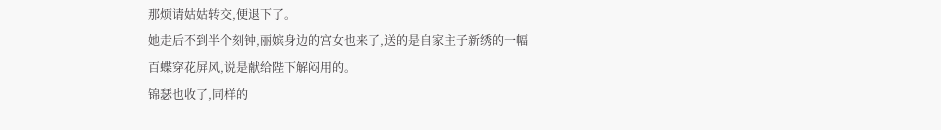那烦请姑姑转交,便退下了。
她走后不到半个刻钟,丽嫔身边的宫女也来了,送的是自家主子新绣的一幅百蝶穿花屏风,说是献给陛下解闷用的。
锦瑟也收了,同样的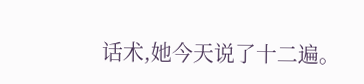话术,她今天说了十二遍。